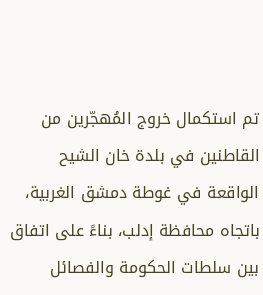تم استكمال خروج المُهجّرين من القاطنين في بلدة خان الشيح الواقعة في غوطة دمشق الغربية، باتجاه محافظة إدلب، بناءً على اتفاق بين سلطات الحكومة والفصائل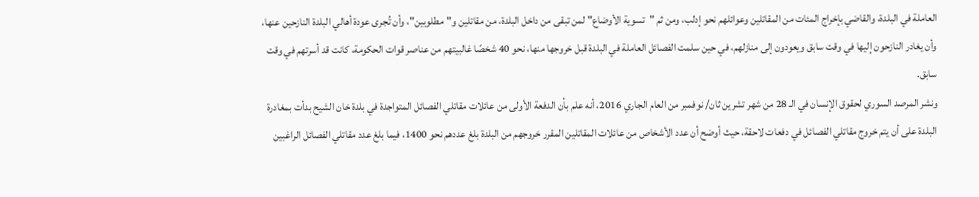العاملة في البلدة، والقاضي بإخراج المئات من المقاتلين وعوائلهم نحو إدلب، ومن ثم "تسوية الأوضاع" لمن تبقى من داخل البلدة، من مقاتلين و"مطلوبين"، وأن تُجرى عودة أهالي البلدة النازحين عنها، وأن يغادر النازحون إليها في وقت سابق ويعودون إلى منازلهم، في حين سلمت الفصائل العاملة في البلدة قبل خروجها منها، نحو 40 شخصًا غالبيتهم من عناصر قوات الحكومة، كانت قد أسرتهم في وقت سابق.
ونشر المرصد السوري لحقوق الإنسان في الـ 28 من شهر تشرين ثان/ نوفمبر من العام الجاري 2016، أنه علم بأن الدفعة الأولى من عائلات مقاتلي الفصائل المتواجدة في بلدة خان الشيح بدأت بمغادرة البلدة على أن يتم خروج مقاتلي الفصائل في دفعات لاحقة، حيث أوضح أن عدد الأشخاص من عائلات المقاتلين المقرر خروجهم من البلدة بلغ عددهم نحو 1400، فيما بلغ عدد مقاتلي الفصائل الراغبين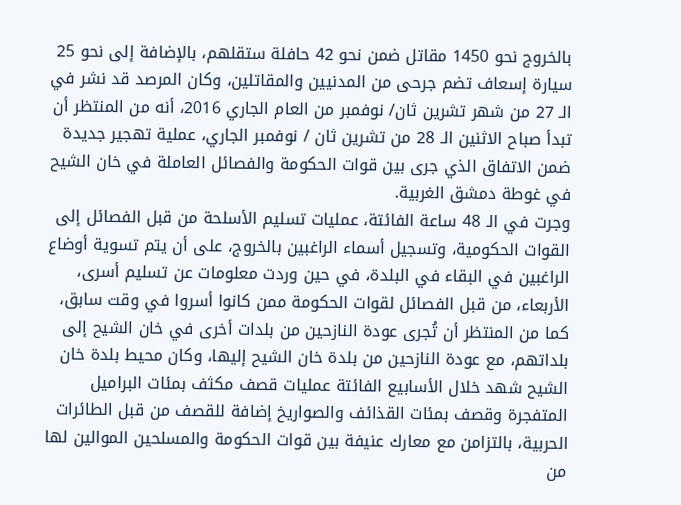بالخروج نحو 1450 مقاتل ضمن نحو 42 حافلة ستقلهم، بالإضافة إلى نحو 25 سيارة إسعاف تضم جرحى من المدنيين والمقاتلين، وكان المرصد قد نشر في الـ 27 من شهر تشرين ثان/ نوفمبر من العام الجاري 2016، أنه من المنتظر أن تبدأ صباح الاثنين الـ 28 من تشرين ثان / نوفمبر الجاري، عملية تهجير جديدة ضمن الاتفاق الذي جرى بين قوات الحكومة والفصائل العاملة في خان الشيح في غوطة دمشق الغربية.
وجرت في الـ 48 ساعة الفائتة، عمليات تسليم الأسلحة من قبل الفصائل إلى القوات الحكومية، وتسجيل أسماء الراغبين بالخروج، على أن يتم تسوية أوضاع الراغبين في البقاء في البلدة، في حين وردت معلومات عن تسليم أسرى، الأربعاء، من قبل الفصائل لقوات الحكومة ممن كانوا أسروا في وقت سابق، كما من المنتظر أن تُجرى عودة النازحين من بلدات أخرى في خان الشيح إلى بلداتهم، مع عودة النازحين من بلدة خان الشيح إليها، وكان محيط بلدة خان الشيح شهد خلال الأسابيع الفائتة عمليات قصف مكثف بمئات البراميل المتفجرة وقصف بمئات القذائف والصواريخ إضافة للقصف من قبل الطائرات الحربية، بالتزامن مع معارك عنيفة بين قوات الحكومة والمسلحين الموالين لها من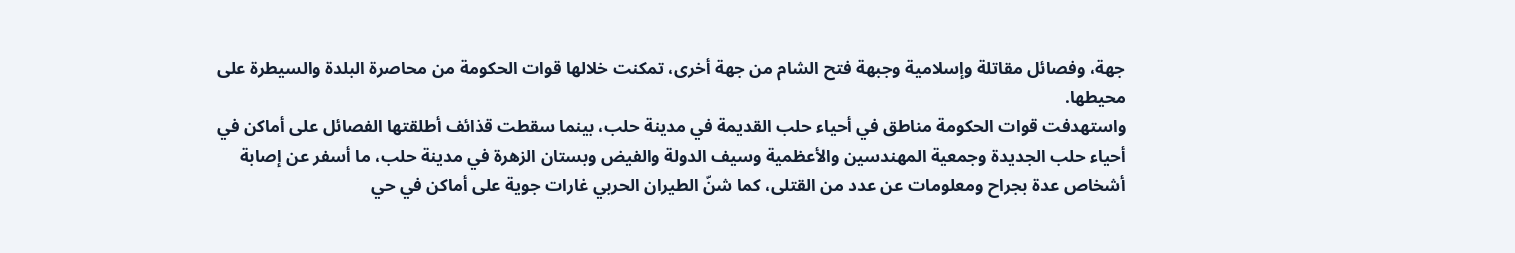جهة، وفصائل مقاتلة وإسلامية وجبهة فتح الشام من جهة أخرى، تمكنت خلالها قوات الحكومة من محاصرة البلدة والسيطرة على محيطها.
واستهدفت قوات الحكومة مناطق في أحياء حلب القديمة في مدينة حلب، بينما سقطت قذائف أطلقتها الفصائل على أماكن في أحياء حلب الجديدة وجمعية المهندسين والأعظمية وسيف الدولة والفيض وبستان الزهرة في مدينة حلب، ما أسفر عن إصابة أشخاص عدة بجراح ومعلومات عن عدد من القتلى، كما شنّ الطيران الحربي غارات جوية على أماكن في حي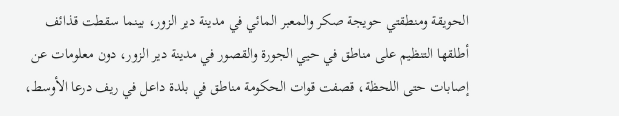الحويقة ومنطقتي حويجة صكر والمعبر المائي في مدينة دير الزور، بينما سقطت قذائف أطلقها التنظيم على مناطق في حيي الجورة والقصور في مدينة دير الزور، دون معلومات عن إصابات حتى اللحظة، قصفت قوات الحكومة مناطق في بلدة داعل في ريف درعا الأوسط،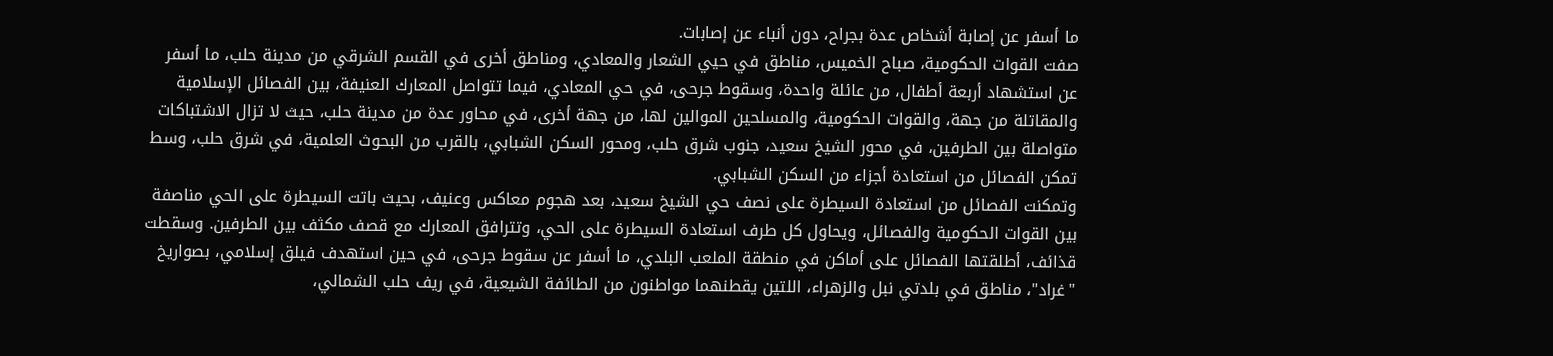ما أسفر عن إصابة أشخاص عدة بجراح، دون أنباء عن إصابات.
صفت القوات الحكومية، صباح الخميس، مناطق في حيي الشعار والمعادي، ومناطق أخرى في القسم الشرقي من مدينة حلب، ما أسفر عن استشهاد أربعة أطفال، من عائلة واحدة، وسقوط جرحى، في حي المعادي، فيما تتواصل المعارك العنيفة، بين الفصائل الإسلامية والمقاتلة من جهة، والقوات الحكومية، والمسلحين الموالين لها، من جهة أخرى، في محاور عدة من مدينة حلب، حيث لا تزال الاشتباكات متواصلة بين الطرفين، في محور الشيخ سعيد، جنوب شرق حلب، ومحور السكن الشبابي، بالقرب من البحوث العلمية، في شرق حلب، وسط تمكن الفصائل من استعادة أجزاء من السكن الشبابي.
وتمكنت الفصائل من استعادة السيطرة على نصف حي الشيخ سعيد، بعد هجوم معاكس وعنيف، بحيث باتت السيطرة على الحي مناصفة بين القوات الحكومية والفصائل، ويحاول كل طرف استعادة السيطرة على الحي، وتترافق المعارك مع قصف مكثف بين الطرفين. وسقطت قذائف، أطلقتها الفصائل على أماكن في منطقة الملعب البلدي، ما أسفر عن سقوط جرحى، في حين استهدف فيلق إسلامي، بصواريخ "غراد"، مناطق في بلدتي نبل والزهراء، اللتين يقطنهما مواطنون من الطائفة الشيعية، في ريف حلب الشمالي،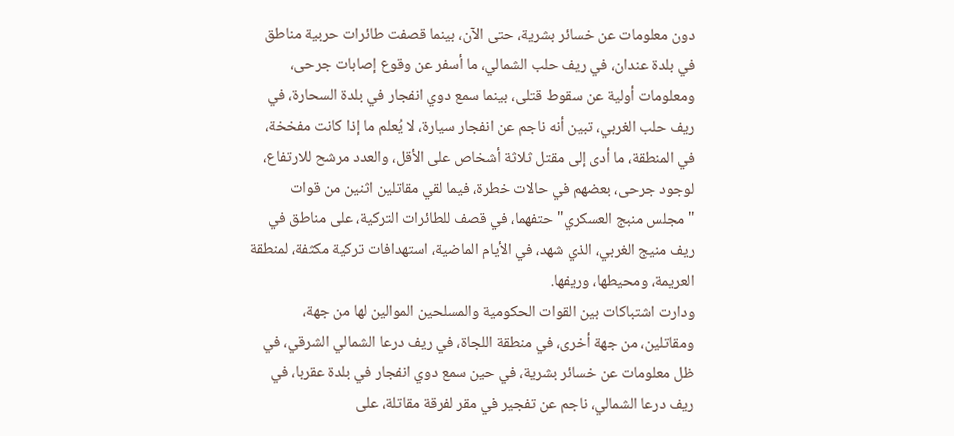دون معلومات عن خسائر بشرية، حتى الآن، بينما قصفت طائرات حربية مناطق في بلدة عندان، في ريف حلب الشمالي، ما أسفر عن وقوع إصابات جرحى، ومعلومات أولية عن سقوط قتلى، بينما سمع دوي انفجار في بلدة السحارة، في ريف حلب الغربي، تبين أنه ناجم عن انفجار سيارة، لا يُعلم ما إذا كانت مفخخة، في المنطقة، ما أدى إلى مقتل ثلاثة أشخاص على الأقل، والعدد مرشح للارتفاع، لوجود جرحى، بعضهم في حالات خطرة، فيما لقي مقاتلين اثنين من قوات "مجلس منبج العسكري" حتفهما، في قصف للطائرات التركية، على مناطق في ريف منيج الغربي، الذي شهد، في الأيام الماضية، استهدافات تركية مكثفة، لمنطقة العريمة، ومحيطها، وريفها.
ودارت اشتباكات بين القوات الحكومية والمسلحين الموالين لها من جهة، ومقاتلين، من جهة أخرى، في منطقة اللجاة، في ريف درعا الشمالي الشرقي، في ظل معلومات عن خسائر بشرية، في حين سمع دوي انفجار في بلدة عقربا، في ريف درعا الشمالي، ناجم عن تفجير في مقر لفرقة مقاتلة، على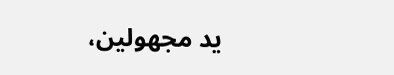يد مجهولين،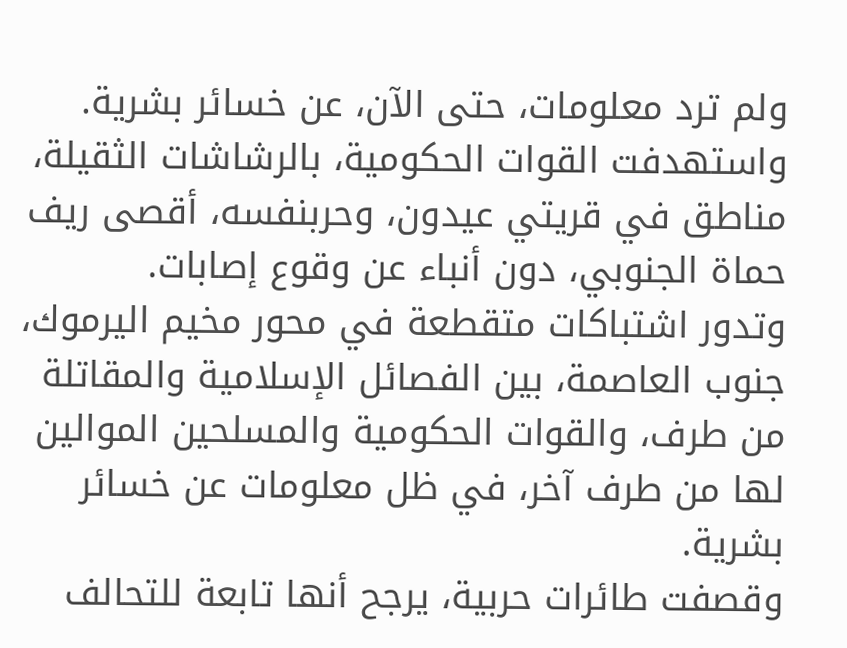ولم ترد معلومات، حتى الآن، عن خسائر بشرية.
واستهدفت القوات الحكومية، بالرشاشات الثقيلة، مناطق في قريتي عيدون، وحربنفسه، أقصى ريف حماة الجنوبي، دون أنباء عن وقوع إصابات.
وتدور اشتباكات متقطعة في محور مخيم اليرموك، جنوب العاصمة، بين الفصائل الإسلامية والمقاتلة من طرف، والقوات الحكومية والمسلحين الموالين لها من طرف آخر، في ظل معلومات عن خسائر بشرية.
وقصفت طائرات حربية، يرجح أنها تابعة للتحالف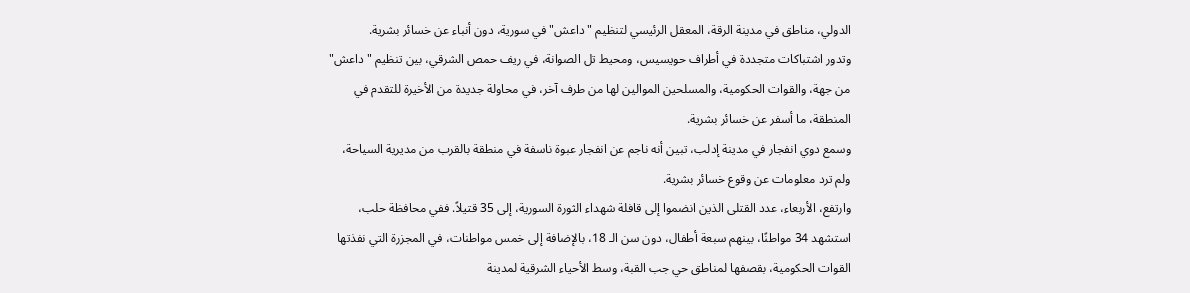الدولي، مناطق في مدينة الرقة، المعقل الرئيسي لتنظيم "داعش" في سورية، دون أنباء عن خسائر بشرية.
وتدور اشتباكات متجددة في أطراف حويسيس، ومحيط تل الصوانة، في ريف حمص الشرقي، بين تنظيم "داعش" من جهة، والقوات الحكومية، والمسلحين الموالين لها من طرف آخر، في محاولة جديدة من الأخيرة للتقدم في المنطقة، ما أسفر عن خسائر بشرية.
وسمع دوي انفجار في مدينة إدلب، تبين أنه ناجم عن انفجار عبوة ناسفة في منطقة بالقرب من مديرية السياحة، ولم ترد معلومات عن وقوع خسائر بشرية.
وارتفع، الأربعاء، عدد القتلى الذين انضموا إلى قافلة شهداء الثورة السورية، إلى 35 قتيلاً. ففي محافظة حلب، استشهد 34 مواطنًا، بينهم سبعة أطفال، دون سن الـ 18، بالإضافة إلى خمس مواطنات، في المجزرة التي نفذتها القوات الحكومية، بقصفها لمناطق حي جب القبة، وسط الأحياء الشرقية لمدينة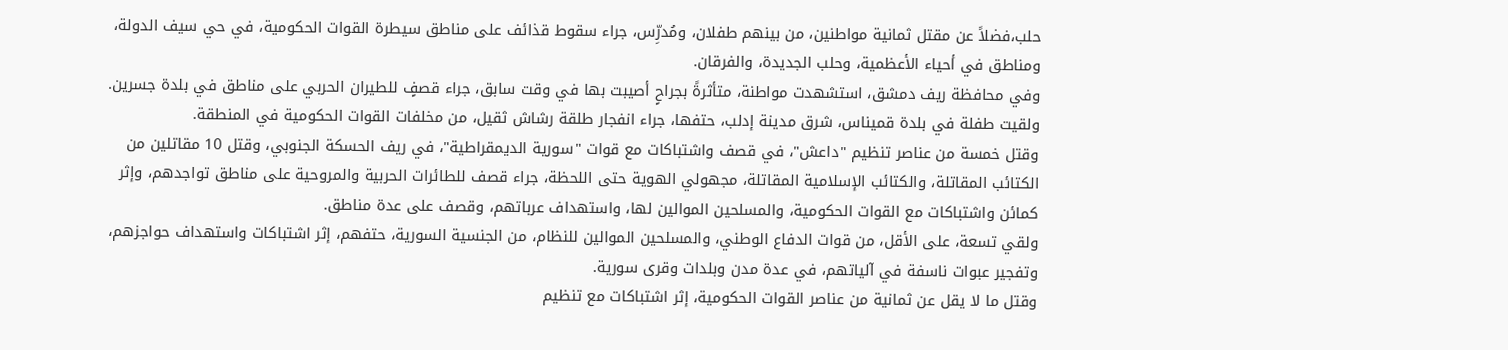حلب،فضلاً عن مقتل ثمانية مواطنين، من بينهم طفلان، ومُدرِّس، جراء سقوط قذائف على مناطق سيطرة القوات الحكومية، في حي سيف الدولة، ومناطق في أحياء الأعظمية، وحلب الجديدة، والفرقان.
وفي محافظة ريف دمشق، استشهدت مواطنة، متأثرةً بجراحٍ أصيبت بها في وقت سابق، جراء قصفٍ للطيران الحربي على مناطق في بلدة جسرين. ولقيت طفلة في بلدة قميناس، شرق مدينة إدلب، حتفها، جراء انفجار طلقة رشاش ثقيل، من مخلفات القوات الحكومية في المنطقة.
وقتل خمسة من عناصر تنظيم "داعش"، في قصف واشتباكات مع قوات "سورية الديمقراطية"، في ريف الحسكة الجنوبي، وقتل 10 مقاتلين من الكتائب المقاتلة، والكتائب الإسلامية المقاتلة، مجهولي الهوية حتى اللحظة، جراء قصف للطائرات الحربية والمروحية على مناطق تواجدهم، وإثر كمائن واشتباكات مع القوات الحكومية، والمسلحين الموالين لها، واستهداف عرباتهم، وقصف على عدة مناطق.
ولقي تسعة، على الأقل، من قوات الدفاع الوطني، والمسلحين الموالين للنظام، من الجنسية السورية، حتفهم، إثر اشتباكات واستهداف حواجزهم، وتفجير عبوات ناسفة في آلياتهم، في عدة مدن وبلدات وقرى سورية.
وقتل ما لا يقل عن ثمانية من عناصر القوات الحكومية، إثر اشتباكات مع تنظيم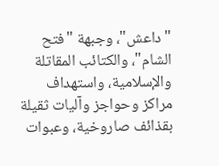"داعش"، وجبهة "فتح الشام"، والكتائب المقاتلة والإسلامية، واستهداف مراكز وحواجز وآليات ثقيلة بقذائف صاروخية، وعبوات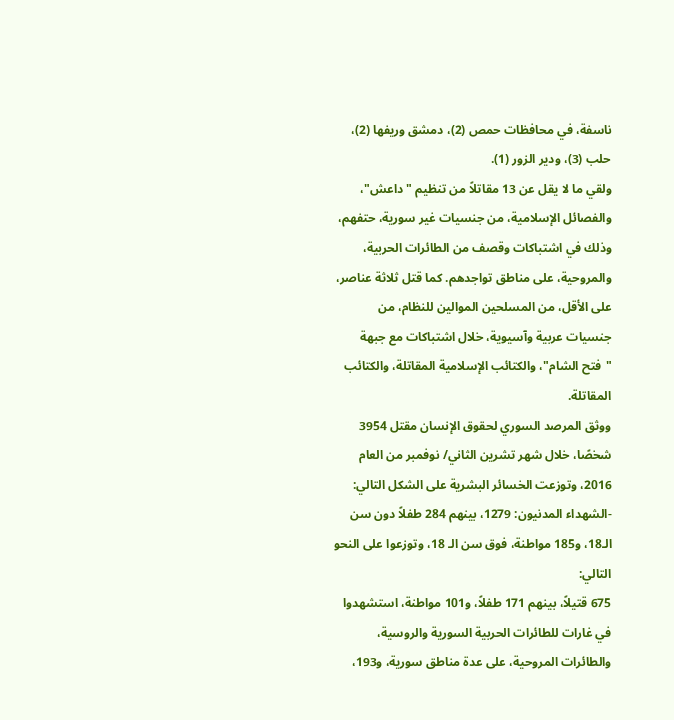ناسفة، في محافظات حمص (2)، دمشق وريفها (2)، حلب (3)، ودير الزور (1).
ولقي ما لا يقل عن 13 مقاتلاً من تنظيم "داعش"، والفصائل الإسلامية، من جنسيات غير سورية، حتفهم، وذلك في اشتباكات وقصف من الطائرات الحربية، والمروحية، على مناطق تواجدهم. كما قتل ثلاثة عناصر، على الأقل، من المسلحين الموالين للنظام، من جنسيات عربية وآسيوية، خلال اشتباكات مع جبهة "فتح الشام"، والكتائب الإسلامية المقاتلة، والكتائب المقاتلة.
ووثق المرصد السوري لحقوق الإنسان مقتل 3954 شخصًا، خلال شهر تشرين الثاني/ نوفمبر من العام 2016، وتوزعت الخسائر البشرية على الشكل التالي:
-الشهداء المدنيون: 1279، بينهم 284 طفلاً دون سن الـ18، و185 مواطنة، فوق سن الـ 18، وتوزعوا على النحو التالي:
675 قتيلاً، بينهم 171 طفلاً، و101 مواطنة، استشهدوا في غارات للطائرات الحربية السورية والروسية، والطائرات المروحية، على عدة مناطق سورية، و193،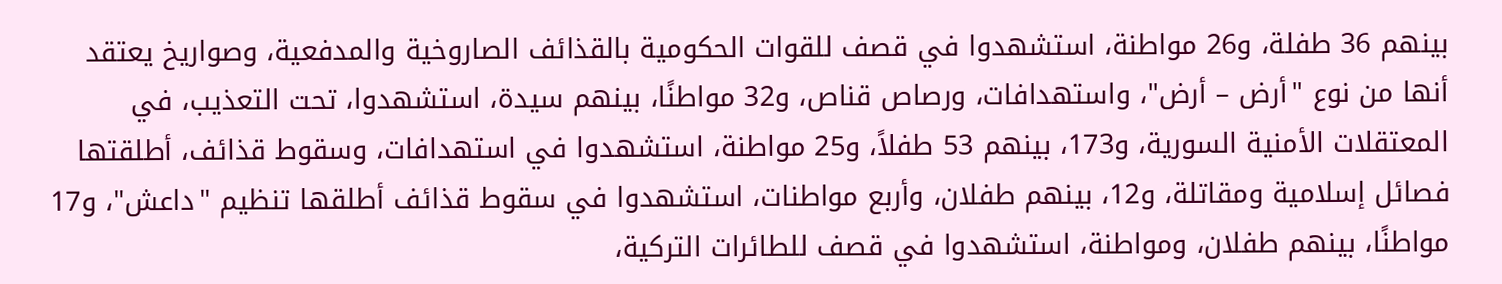بينهم 36 طفلة، و26 مواطنة، استشهدوا في قصف للقوات الحكومية بالقذائف الصاروخية والمدفعية، وصواريخ يعتقد أنها من نوع "أرض – أرض"، واستهدافات، ورصاص قناص، و32 مواطنًا، بينهم سيدة، استشهدوا، تحت التعذيب، في المعتقلات الأمنية السورية، و173، بينهم 53 طفلاً، و25 مواطنة، استشهدوا في استهدافات، وسقوط قذائف، أطلقتها فصائل إسلامية ومقاتلة، و12، بينهم طفلان، وأربع مواطنات، استشهدوا في سقوط قذائف أطلقها تنظيم "داعش"، و17 مواطنًا، بينهم طفلان، ومواطنة، استشهدوا في قصف للطائرات التركية،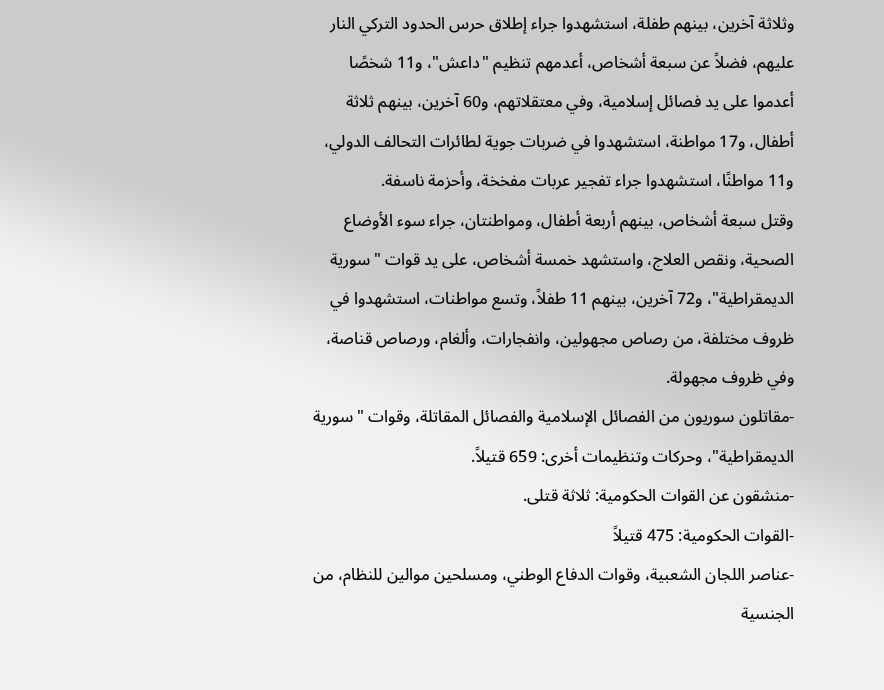وثلاثة آخرين، بينهم طفلة، استشهدوا جراء إطلاق حرس الحدود التركي النار عليهم، فضلاً عن سبعة أشخاص، أعدمهم تنظيم "داعش"، و11 شخصًا أعدموا على يد فصائل إسلامية، وفي معتقلاتهم، و60 آخرين، بينهم ثلاثة أطفال، و17 مواطنة، استشهدوا في ضربات جوية لطائرات التحالف الدولي، و11 مواطنًا، استشهدوا جراء تفجير عربات مفخخة، وأحزمة ناسفة.
وقتل سبعة أشخاص، بينهم أربعة أطفال، ومواطنتان، جراء سوء الأوضاع الصحية، ونقص العلاج، واستشهد خمسة أشخاص، على يد قوات "سورية الديمقراطية"، و72 آخرين، بينهم 11 طفلاً، وتسع مواطنات، استشهدوا في ظروف مختلفة، من رصاص مجهولين، وانفجارات، وألغام، ورصاص قناصة، وفي ظروف مجهولة.
-مقاتلون سوريون من الفصائل الإسلامية والفصائل المقاتلة، وقوات "سورية الديمقراطية"، وحركات وتنظيمات أخرى: 659 قتيلاً.
-منشقون عن القوات الحكومية: ثلاثة قتلى.
-القوات الحكومية: 475 قتيلاً
-عناصر اللجان الشعبية، وقوات الدفاع الوطني، ومسلحين موالين للنظام، من الجنسية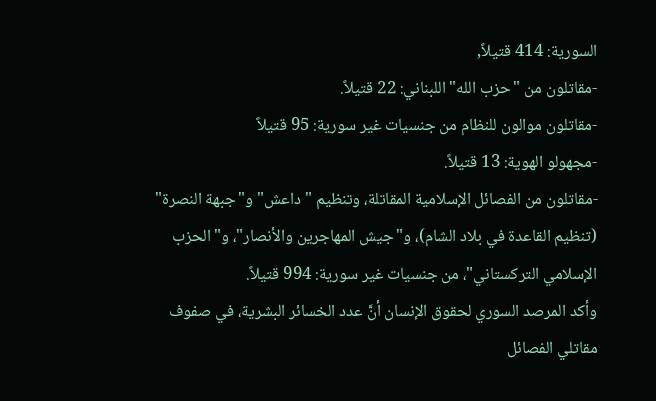السورية: 414 قتيلاً,
-مقاتلون من "حزب الله" اللبناني: 22 قتيلاً.
-مقاتلون موالون للنظام من جنسيات غير سورية: 95 قتيلاً
-مجهولو الهوية: 13 قتيلاً.
-مقاتلون من الفصائل الإسلامية المقاتلة، وتنظيم "داعش" و"جبهة النصرة" (تنظيم القاعدة في بلاد الشام)، و"جيش المهاجرين والأنصار"، و"الحزب الإسلامي التركستاني"، من جنسيات غير سورية: 994 قتيلاً.
وأكد المرصد السوري لحقوق الإنسان أنَّ عدد الخسائر البشرية، في صفوف مقاتلي الفصائل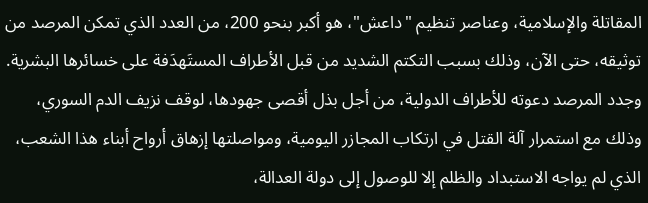المقاتلة والإسلامية، وعناصر تنظيم "داعش"، هو أكبر بنحو 200، من العدد الذي تمكن المرصد من توثيقه، حتى الآن، وذلك بسبب التكتم الشديد من قبل الأطراف المستَهدَفة على خسائرها البشرية.
وجدد المرصد دعوته للأطراف الدولية، من أجل بذل أقصى جهودها، لوقف نزيف الدم السوري، وذلك مع استمرار آلة القتل في ارتكاب المجازر اليومية، ومواصلتها إزهاق أرواح أبناء هذا الشعب، الذي لم يواجه الاستبداد والظلم إلا للوصول إلى دولة العدالة،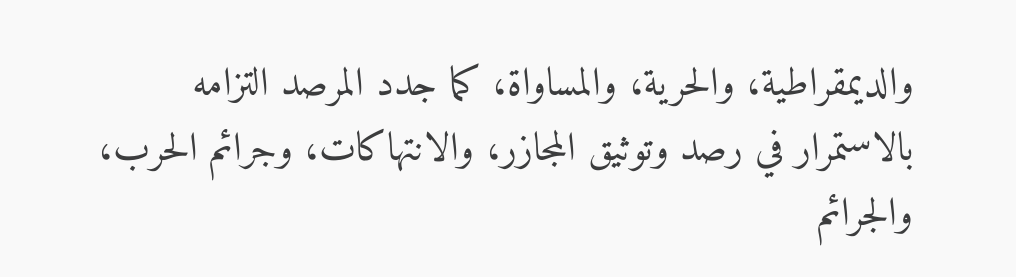والديمقراطية، والحرية، والمساواة، كما جدد المرصد التزامه بالاستمرار في رصد وتوثيق المجازر، والانتهاكات، وجرائم الحرب، والجرائم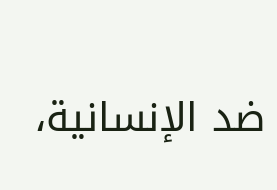ضد الإنسانية،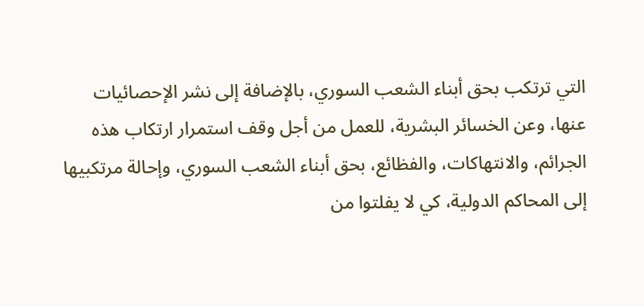التي ترتكب بحق أبناء الشعب السوري، بالإضافة إلى نشر الإحصائيات عنها، وعن الخسائر البشرية، للعمل من أجل وقف استمرار ارتكاب هذه الجرائم، والانتهاكات، والفظائع، بحق أبناء الشعب السوري، وإحالة مرتكبيها إلى المحاكم الدولية، كي لا يفلتوا من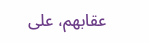عقابهم، على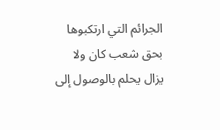الجرائم التي ارتكبوها بحق شعب كان ولا يزال يحلم بالوصول إلى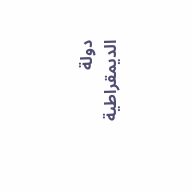دولة الديمقراطية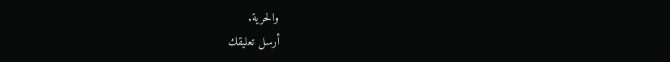والحرية.
أرسل تعليقك